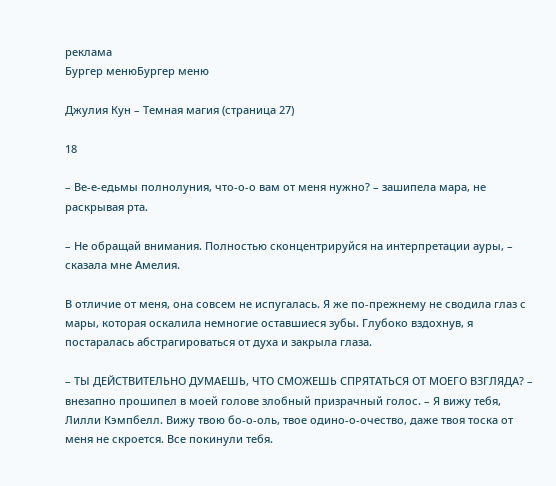реклама
Бургер менюБургер меню

Джулия Кун – Темная магия (страница 27)

18

– Ве-е-едьмы полнолуния, что-о-о вам от меня нужно? – зашипела мара, не раскрывая рта.

– Не обращай внимания. Полностью сконцентрируйся на интерпретации ауры, – сказала мне Амелия.

В отличие от меня, она совсем не испугалась. Я же по-прежнему не сводила глаз с мары, которая оскалила немногие оставшиеся зубы. Глубоко вздохнув, я постаралась абстрагироваться от духа и закрыла глаза.

– ТЫ ДЕЙСТВИТЕЛЬНО ДУМАЕШЬ, ЧТО СМОЖЕШЬ СПРЯТАТЬСЯ ОТ МОЕГО ВЗГЛЯДА? – внезапно прошипел в моей голове злобный призрачный голос. – Я вижу тебя, Лилли Кэмпбелл. Вижу твою бо-о-оль, твое одино-о-очество, даже твоя тоска от меня не скроется. Все покинули тебя.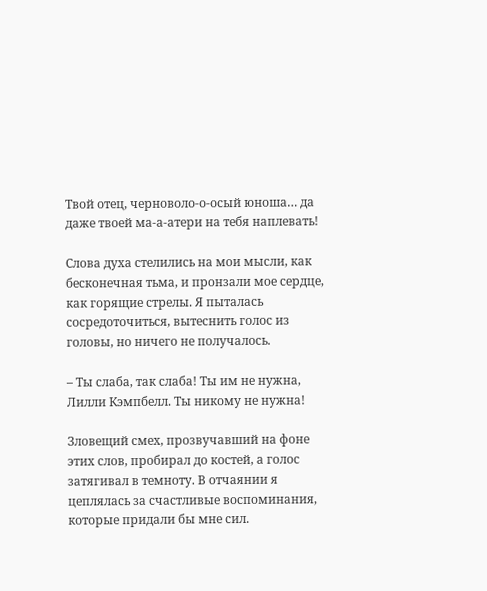Твой отец, черноволо-о-осый юноша… да даже твоей ма-а-атери на тебя наплевать!

Слова духа стелились на мои мысли, как бесконечная тьма, и пронзали мое сердце, как горящие стрелы. Я пыталась сосредоточиться, вытеснить голос из головы, но ничего не получалось.

– Ты слаба, так слаба! Ты им не нужна, Лилли Кэмпбелл. Ты никому не нужна!

Зловещий смех, прозвучавший на фоне этих слов, пробирал до костей, а голос затягивал в темноту. В отчаянии я цеплялась за счастливые воспоминания, которые придали бы мне сил.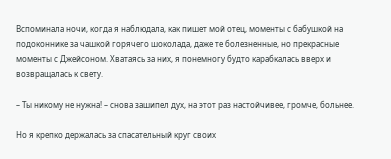Вспоминала ночи, когда я наблюдала, как пишет мой отец, моменты с бабушкой на подоконнике за чашкой горячего шоколада, даже те болезненные, но прекрасные моменты с Джейсоном. Хватаясь за них, я понемногу будто карабкалась вверх и возвращалась к свету.

– Ты никому не нужна! – снова зашипел дух, на этот раз настойчивее, громче, больнее.

Но я крепко держалась за спасательный круг своих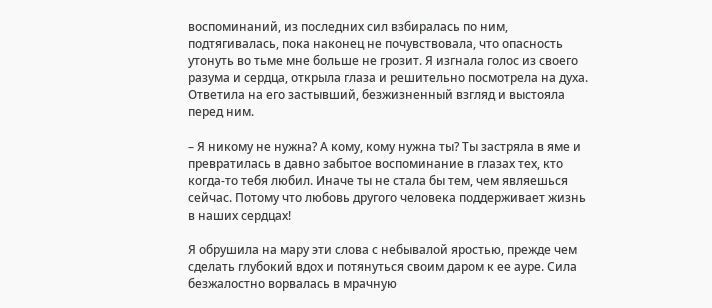воспоминаний, из последних сил взбиралась по ним, подтягивалась, пока наконец не почувствовала, что опасность утонуть во тьме мне больше не грозит. Я изгнала голос из своего разума и сердца, открыла глаза и решительно посмотрела на духа. Ответила на его застывший, безжизненный взгляд и выстояла перед ним.

– Я никому не нужна? А кому, кому нужна ты? Ты застряла в яме и превратилась в давно забытое воспоминание в глазах тех, кто когда-то тебя любил. Иначе ты не стала бы тем, чем являешься сейчас. Потому что любовь другого человека поддерживает жизнь в наших сердцах!

Я обрушила на мару эти слова с небывалой яростью, прежде чем сделать глубокий вдох и потянуться своим даром к ее ауре. Сила безжалостно ворвалась в мрачную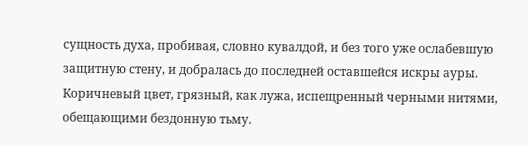сущность духа, пробивая, словно кувалдой, и без того уже ослабевшую защитную стену, и добралась до последней оставшейся искры ауры. Коричневый цвет, грязный, как лужа, испещренный черными нитями, обещающими бездонную тьму.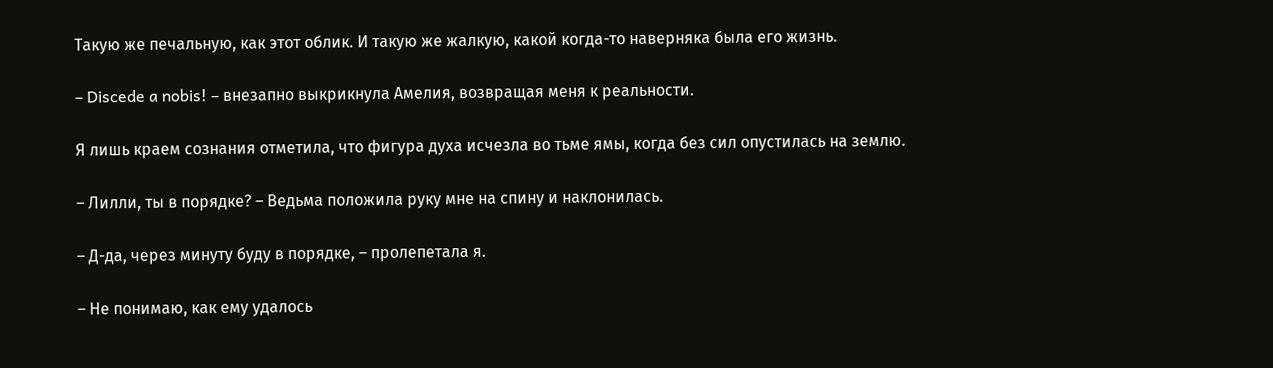Такую же печальную, как этот облик. И такую же жалкую, какой когда-то наверняка была его жизнь.

– Discede a nobis! – внезапно выкрикнула Амелия, возвращая меня к реальности.

Я лишь краем сознания отметила, что фигура духа исчезла во тьме ямы, когда без сил опустилась на землю.

– Лилли, ты в порядке? – Ведьма положила руку мне на спину и наклонилась.

– Д-да, через минуту буду в порядке, – пролепетала я.

– Не понимаю, как ему удалось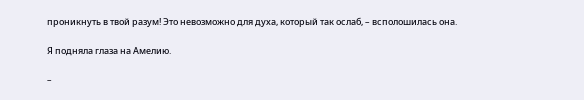проникнуть в твой разум! Это невозможно для духа, который так ослаб, – всполошилась она.

Я подняла глаза на Амелию.

–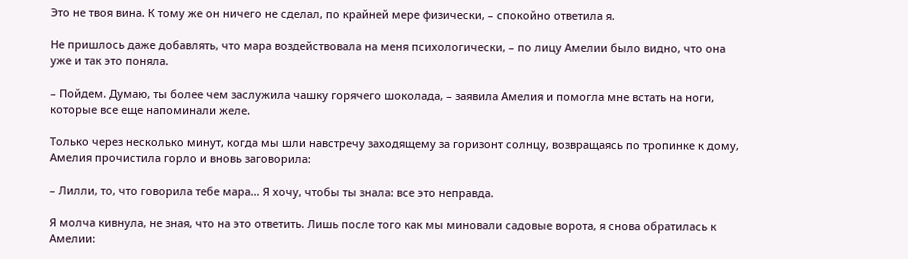Это не твоя вина. К тому же он ничего не сделал, по крайней мере физически, – спокойно ответила я.

Не пришлось даже добавлять, что мара воздействовала на меня психологически, – по лицу Амелии было видно, что она уже и так это поняла.

– Пойдем. Думаю, ты более чем заслужила чашку горячего шоколада, – заявила Амелия и помогла мне встать на ноги, которые все еще напоминали желе.

Только через несколько минут, когда мы шли навстречу заходящему за горизонт солнцу, возвращаясь по тропинке к дому, Амелия прочистила горло и вновь заговорила:

– Лилли, то, что говорила тебе мара… Я хочу, чтобы ты знала: все это неправда.

Я молча кивнула, не зная, что на это ответить. Лишь после того как мы миновали садовые ворота, я снова обратилась к Амелии: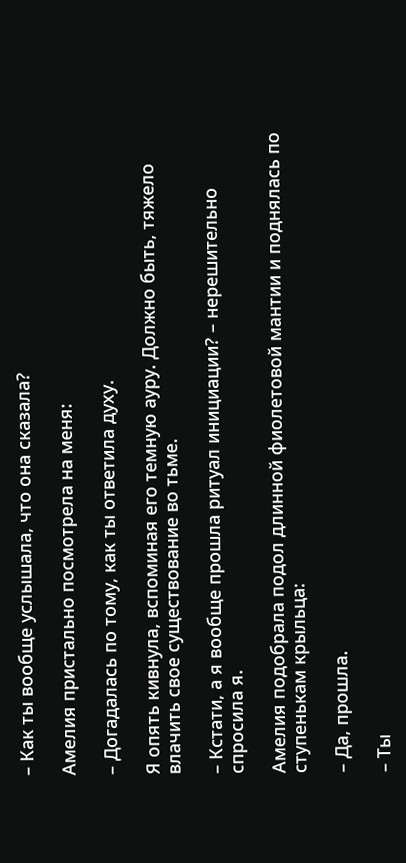– Как ты вообще услышала, что она сказала?

Амелия пристально посмотрела на меня:

– Догадалась по тому, как ты ответила духу.

Я опять кивнула, вспоминая его темную ауру. Должно быть, тяжело влачить свое существование во тьме.

– Кстати, а я вообще прошла ритуал инициации? – нерешительно спросила я.

Амелия подобрала подол длинной фиолетовой мантии и поднялась по ступенькам крыльца:

– Да, прошла.

– Ты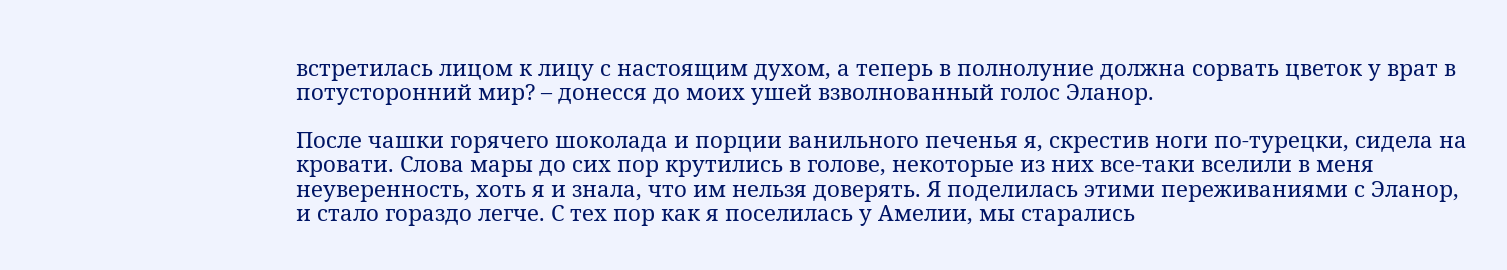встретилась лицом к лицу с настоящим духом, а теперь в полнолуние должна сорвать цветок у врат в потусторонний мир? – донесся до моих ушей взволнованный голос Эланор.

После чашки горячего шоколада и порции ванильного печенья я, скрестив ноги по-турецки, сидела на кровати. Слова мары до сих пор крутились в голове, некоторые из них все-таки вселили в меня неуверенность, хоть я и знала, что им нельзя доверять. Я поделилась этими переживаниями с Эланор, и стало гораздо легче. С тех пор как я поселилась у Амелии, мы старались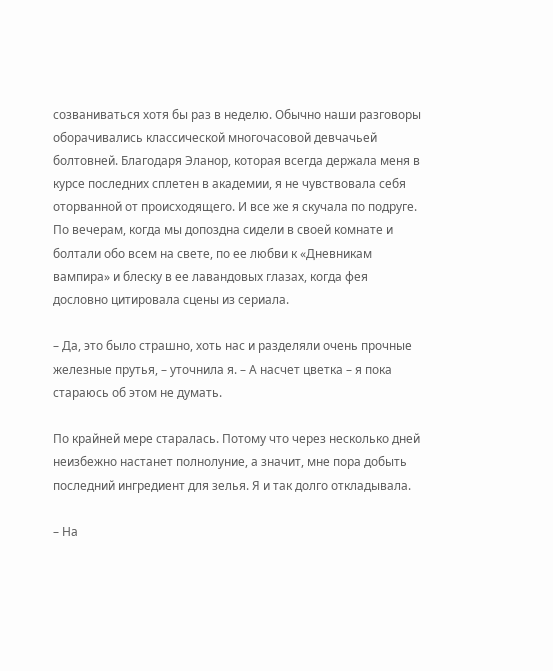созваниваться хотя бы раз в неделю. Обычно наши разговоры оборачивались классической многочасовой девчачьей болтовней. Благодаря Эланор, которая всегда держала меня в курсе последних сплетен в академии, я не чувствовала себя оторванной от происходящего. И все же я скучала по подруге. По вечерам, когда мы допоздна сидели в своей комнате и болтали обо всем на свете, по ее любви к «Дневникам вампира» и блеску в ее лавандовых глазах, когда фея дословно цитировала сцены из сериала.

– Да, это было страшно, хоть нас и разделяли очень прочные железные прутья, – уточнила я. – А насчет цветка – я пока стараюсь об этом не думать.

По крайней мере старалась. Потому что через несколько дней неизбежно настанет полнолуние, а значит, мне пора добыть последний ингредиент для зелья. Я и так долго откладывала.

– На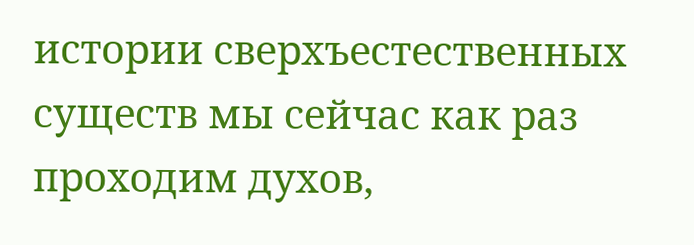истории сверхъестественных существ мы сейчас как раз проходим духов,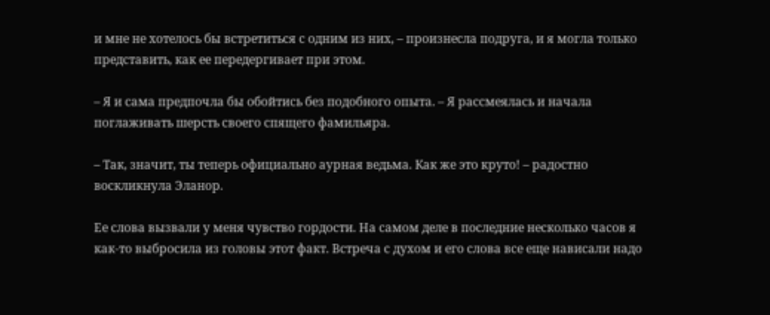и мне не хотелось бы встретиться с одним из них, – произнесла подруга, и я могла только представить, как ее передергивает при этом.

– Я и сама предпочла бы обойтись без подобного опыта. – Я рассмеялась и начала поглаживать шерсть своего спящего фамильяра.

– Так, значит, ты теперь официально аурная ведьма. Как же это круто! – радостно воскликнула Эланор.

Ее слова вызвали у меня чувство гордости. На самом деле в последние несколько часов я как-то выбросила из головы этот факт. Встреча с духом и его слова все еще нависали надо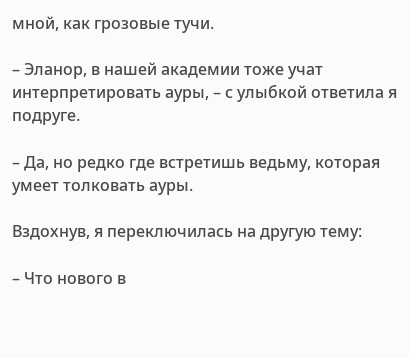мной, как грозовые тучи.

– Эланор, в нашей академии тоже учат интерпретировать ауры, – с улыбкой ответила я подруге.

– Да, но редко где встретишь ведьму, которая умеет толковать ауры.

Вздохнув, я переключилась на другую тему:

– Что нового в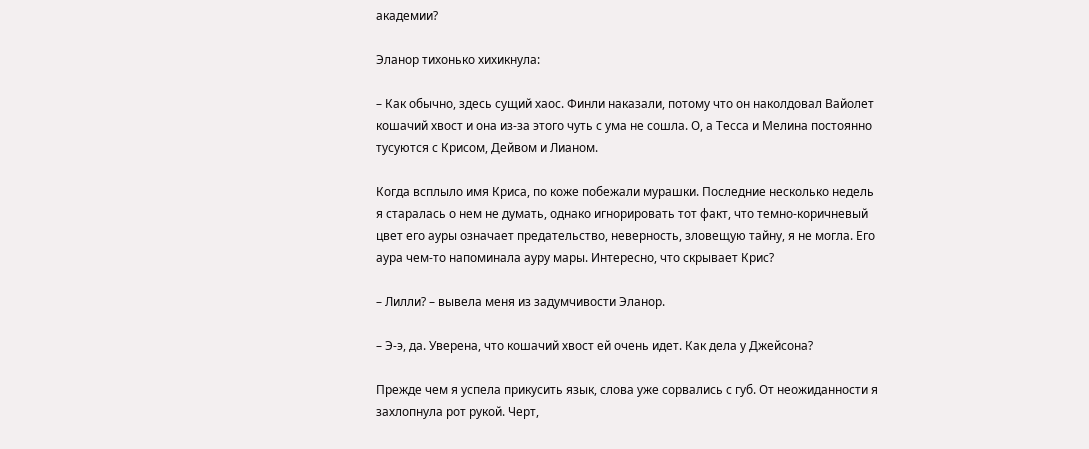академии?

Эланор тихонько хихикнула:

– Как обычно, здесь сущий хаос. Финли наказали, потому что он наколдовал Вайолет кошачий хвост и она из-за этого чуть с ума не сошла. О, а Тесса и Мелина постоянно тусуются с Крисом, Дейвом и Лианом.

Когда всплыло имя Криса, по коже побежали мурашки. Последние несколько недель я старалась о нем не думать, однако игнорировать тот факт, что темно-коричневый цвет его ауры означает предательство, неверность, зловещую тайну, я не могла. Его аура чем-то напоминала ауру мары. Интересно, что скрывает Крис?

– Лилли? – вывела меня из задумчивости Эланор.

– Э-э, да. Уверена, что кошачий хвост ей очень идет. Как дела у Джейсона?

Прежде чем я успела прикусить язык, слова уже сорвались с губ. От неожиданности я захлопнула рот рукой. Черт,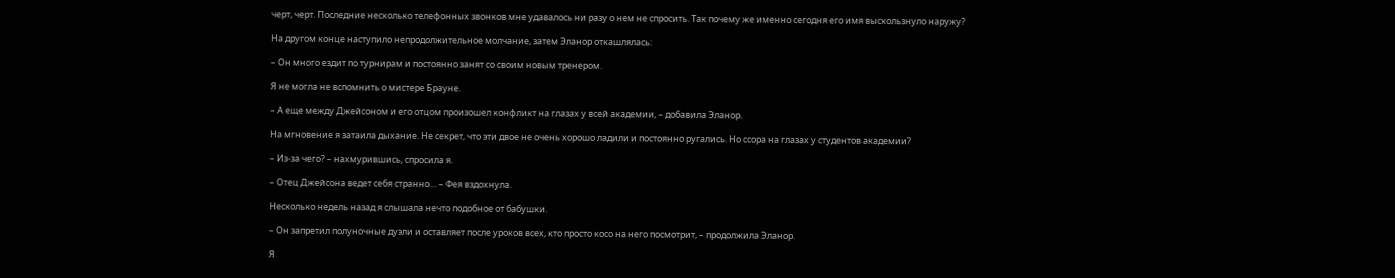черт, черт. Последние несколько телефонных звонков мне удавалось ни разу о нем не спросить. Так почему же именно сегодня его имя выскользнуло наружу?

На другом конце наступило непродолжительное молчание, затем Эланор откашлялась:

– Он много ездит по турнирам и постоянно занят со своим новым тренером.

Я не могла не вспомнить о мистере Брауне.

– А еще между Джейсоном и его отцом произошел конфликт на глазах у всей академии, – добавила Эланор.

На мгновение я затаила дыхание. Не секрет, что эти двое не очень хорошо ладили и постоянно ругались. Но ссора на глазах у студентов академии?

– Из-за чего? – нахмурившись, спросила я.

– Отец Джейсона ведет себя странно… – Фея вздохнула.

Несколько недель назад я слышала нечто подобное от бабушки.

– Он запретил полуночные дуэли и оставляет после уроков всех, кто просто косо на него посмотрит, – продолжила Эланор.

Я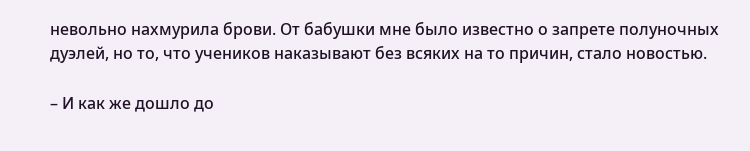невольно нахмурила брови. От бабушки мне было известно о запрете полуночных дуэлей, но то, что учеников наказывают без всяких на то причин, стало новостью.

– И как же дошло до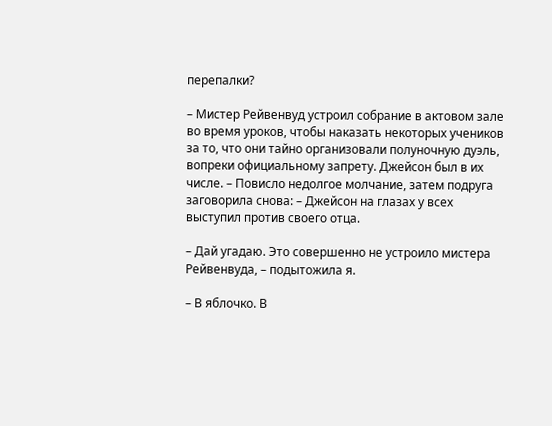перепалки?

– Мистер Рейвенвуд устроил собрание в актовом зале во время уроков, чтобы наказать некоторых учеников за то, что они тайно организовали полуночную дуэль, вопреки официальному запрету. Джейсон был в их числе. – Повисло недолгое молчание, затем подруга заговорила снова: – Джейсон на глазах у всех выступил против своего отца.

– Дай угадаю. Это совершенно не устроило мистера Рейвенвуда, – подытожила я.

– В яблочко. В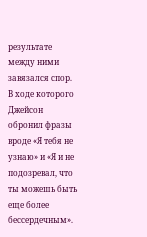результате между ними завязался спор. В ходе которого Джейсон обронил фразы вроде «Я тебя не узнаю» и «Я и не подозревал, что ты можешь быть еще более бессердечным».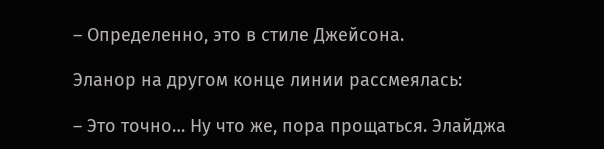– Определенно, это в стиле Джейсона.

Эланор на другом конце линии рассмеялась:

– Это точно… Ну что же, пора прощаться. Элайджа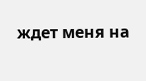ждет меня на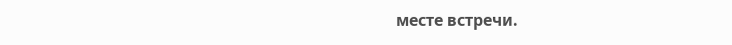месте встречи.